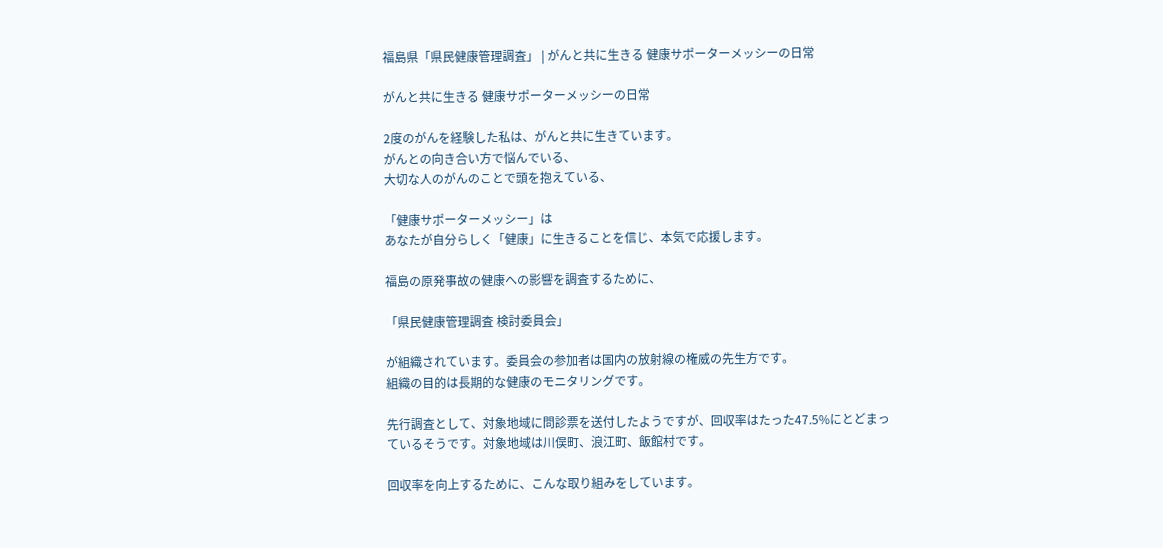福島県「県民健康管理調査」 | がんと共に生きる 健康サポーターメッシーの日常

がんと共に生きる 健康サポーターメッシーの日常

2度のがんを経験した私は、がんと共に生きています。
がんとの向き合い方で悩んでいる、
大切な人のがんのことで頭を抱えている、

「健康サポーターメッシー」は
あなたが自分らしく「健康」に生きることを信じ、本気で応援します。

福島の原発事故の健康への影響を調査するために、

「県民健康管理調査 検討委員会」

が組織されています。委員会の参加者は国内の放射線の権威の先生方です。
組織の目的は長期的な健康のモニタリングです。

先行調査として、対象地域に問診票を送付したようですが、回収率はたった47.5%にとどまっているそうです。対象地域は川俣町、浪江町、飯館村です。

回収率を向上するために、こんな取り組みをしています。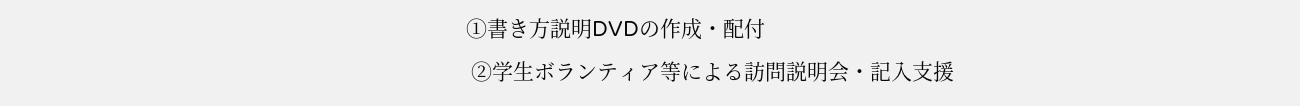①書き方説明DVDの作成・配付
 ②学生ボランティア等による訪問説明会・記入支援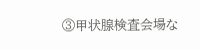③甲状腺検査会場な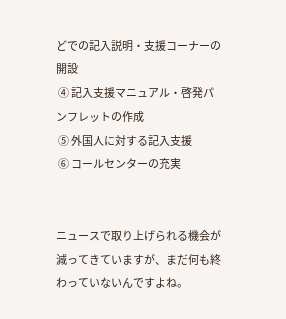どでの記入説明・支援コーナーの開設
 ④ 記入支援マニュアル・啓発パンフレットの作成
 ⑤ 外国人に対する記入支援
 ⑥ コールセンターの充実


ニュースで取り上げられる機会が減ってきていますが、まだ何も終わっていないんですよね。